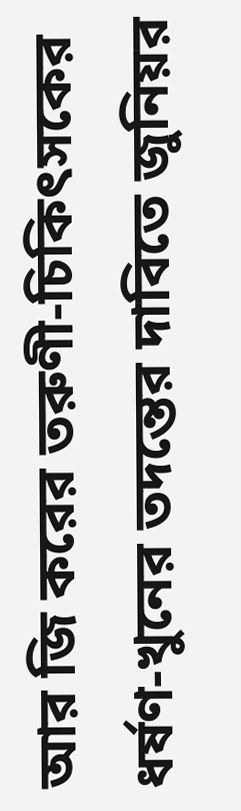আর জি করের তরুণী-চিকিৎসকের ধর্ষণ-খুনের তদন্তের দাবিতে জুনিয়র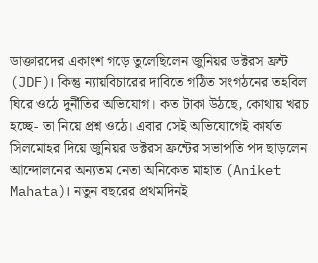ডাক্তারদের একাংশ গড়ে তুলেছিলেন জুনিয়র ডক্টরস ফ্রন্ট (JDF)। কিন্তু ন্যায়বিচারের দাবিতে গঠিত সংগঠনের তহবিল ঘিরে ওঠে দুর্নীতির অভিযোগ। কত টাকা উঠছে, কোথায় খরচ হচ্ছে- তা নিয়ে প্রশ্ন ওঠে। এবার সেই অভিযোগেই কার্যত সিলমোহর দিয়ে জুনিয়র ডক্টরস ফ্রন্টের সভাপতি পদ ছাড়লেন আন্দোলনের অন্যতম নেতা অনিকেত মাহাত (Aniket Mahata)। নতুন বছরের প্রথমদিনই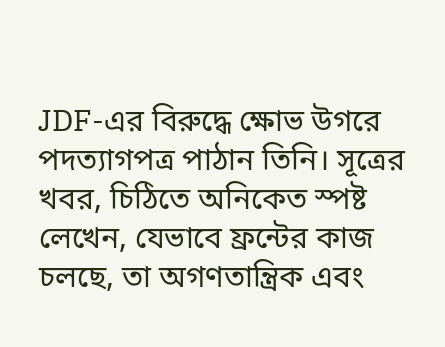JDF-এর বিরুদ্ধে ক্ষোভ উগরে পদত্যাগপত্র পাঠান তিনি। সূত্রের খবর, চিঠিতে অনিকেত স্পষ্ট লেখেন, যেভাবে ফ্রন্টের কাজ চলছে, তা অগণতান্ত্রিক এবং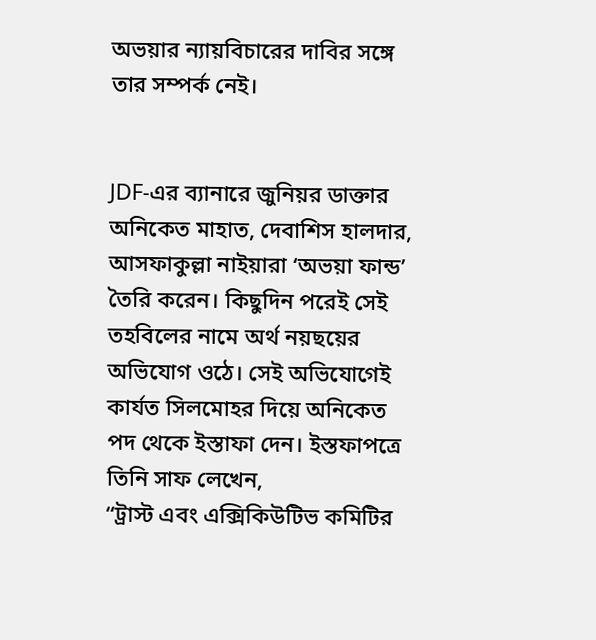অভয়ার ন্যায়বিচারের দাবির সঙ্গে তার সম্পর্ক নেই।


JDF-এর ব্যানারে জুনিয়র ডাক্তার অনিকেত মাহাত, দেবাশিস হালদার, আসফাকুল্লা নাইয়ারা ‘অভয়া ফান্ড’ তৈরি করেন। কিছুদিন পরেই সেই তহবিলের নামে অর্থ নয়ছয়ের অভিযোগ ওঠে। সেই অভিযোগেই কার্যত সিলমোহর দিয়ে অনিকেত পদ থেকে ইস্তাফা দেন। ইস্তফাপত্রে তিনি সাফ লেখেন,
“ট্রাস্ট এবং এক্সিকিউটিভ কমিটির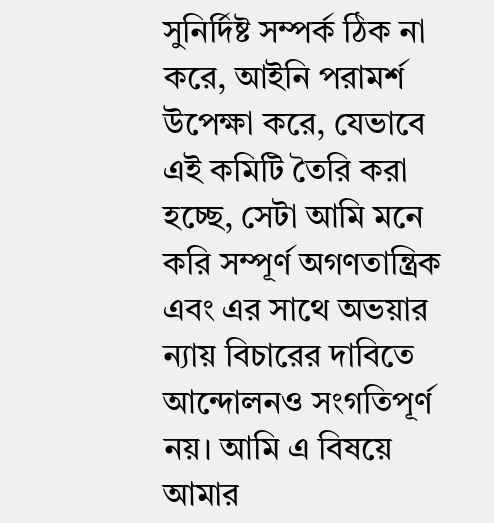সুনির্দিষ্ট সম্পর্ক ঠিক না করে, আইনি পরামর্শ উপেক্ষা করে, যেভাবে এই কমিটি তৈরি করা হচ্ছে, সেটা আমি মনে করি সম্পূর্ণ অগণতান্ত্রিক এবং এর সাথে অভয়ার ন্যায় বিচারের দাবিতে আন্দোলনও সংগতিপূর্ণ নয়। আমি এ বিষয়ে আমার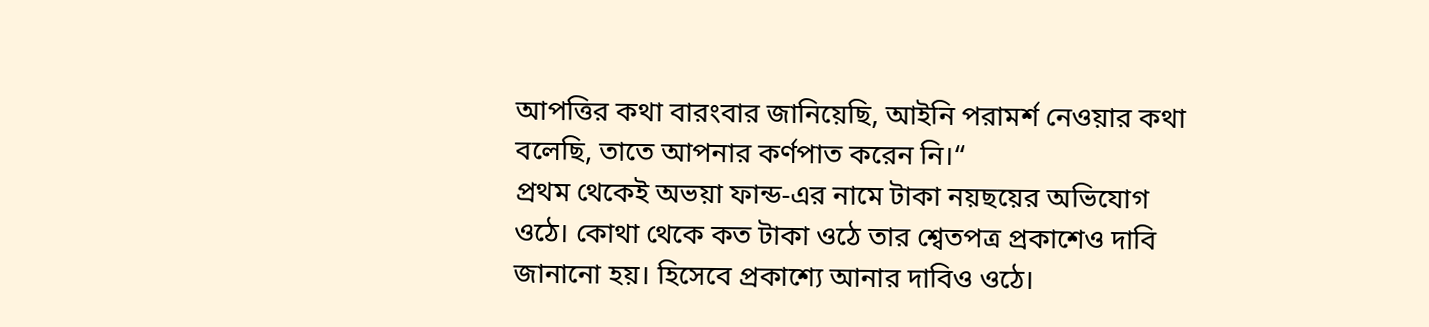আপত্তির কথা বারংবার জানিয়েছি, আইনি পরামর্শ নেওয়ার কথা বলেছি, তাতে আপনার কর্ণপাত করেন নি।“
প্রথম থেকেই অভয়া ফান্ড-এর নামে টাকা নয়ছয়ের অভিযোগ ওঠে। কোথা থেকে কত টাকা ওঠে তার শ্বেতপত্র প্রকাশেও দাবি জানানো হয়। হিসেবে প্রকাশ্যে আনার দাবিও ওঠে।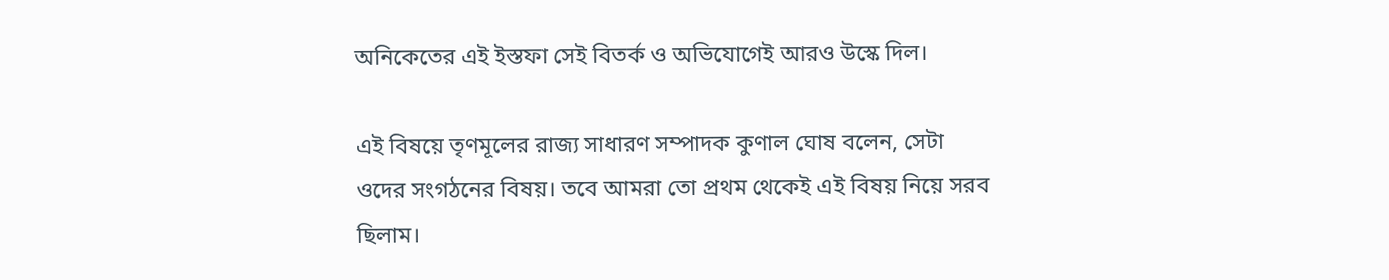অনিকেতের এই ইস্তফা সেই বিতর্ক ও অভিযোগেই আরও উস্কে দিল।

এই বিষয়ে তৃণমূলের রাজ্য সাধারণ সম্পাদক কুণাল ঘোষ বলেন, সেটা ওদের সংগঠনের বিষয়। তবে আমরা তো প্রথম থেকেই এই বিষয় নিয়ে সরব ছিলাম।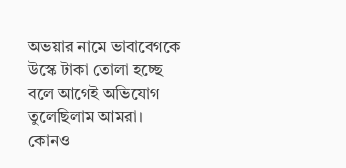অভয়ার নামে ভাবাবেগকে উস্কে টাকা তোলা হচ্ছে বলে আগেই অভিযোগ তুলেছিলাম আমরা। কোনও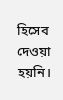হিসেব দেওয়া হয়নি।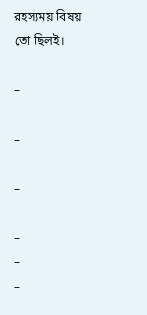রহস্যময় বিষয় তো ছিলই।

–

–

–

–
–
–